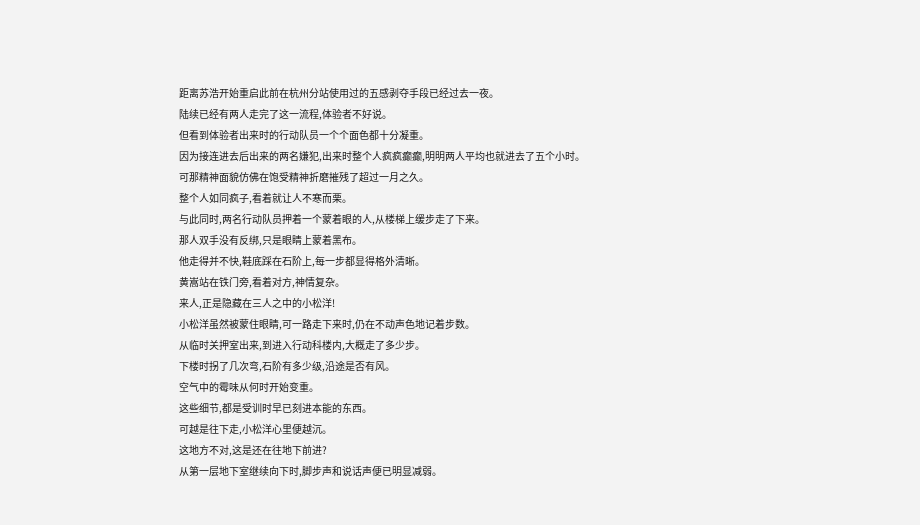距离苏浩开始重启此前在杭州分站使用过的五感剥夺手段已经过去一夜。
陆续已经有两人走完了这一流程,体验者不好说。
但看到体验者出来时的行动队员一个个面色都十分凝重。
因为接连进去后出来的两名嫌犯,出来时整个人疯疯癫癫,明明两人平均也就进去了五个小时。
可那精神面貌仿佛在饱受精神折磨摧残了超过一月之久。
整个人如同疯子,看着就让人不寒而栗。
与此同时,两名行动队员押着一个蒙着眼的人,从楼梯上缓步走了下来。
那人双手没有反绑,只是眼睛上蒙着黑布。
他走得并不快,鞋底踩在石阶上,每一步都显得格外清晰。
黄嵩站在铁门旁,看着对方,神情复杂。
来人,正是隐藏在三人之中的小松洋!
小松洋虽然被蒙住眼睛,可一路走下来时,仍在不动声色地记着步数。
从临时关押室出来,到进入行动科楼内,大概走了多少步。
下楼时拐了几次弯,石阶有多少级,沿途是否有风。
空气中的霉味从何时开始变重。
这些细节,都是受训时早已刻进本能的东西。
可越是往下走,小松洋心里便越沉。
这地方不对,这是还在往地下前进?
从第一层地下室继续向下时,脚步声和说话声便已明显减弱。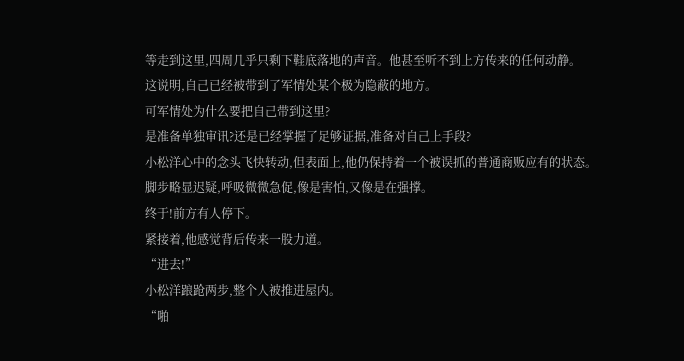等走到这里,四周几乎只剩下鞋底落地的声音。他甚至听不到上方传来的任何动静。
这说明,自己已经被带到了军情处某个极为隐蔽的地方。
可军情处为什么要把自己带到这里?
是准备单独审讯?还是已经掌握了足够证据,准备对自己上手段?
小松洋心中的念头飞快转动,但表面上,他仍保持着一个被误抓的普通商贩应有的状态。
脚步略显迟疑,呼吸微微急促,像是害怕,又像是在强撑。
终于!前方有人停下。
紧接着,他感觉背后传来一股力道。
“进去!”
小松洋踉跄两步,整个人被推进屋内。
“啪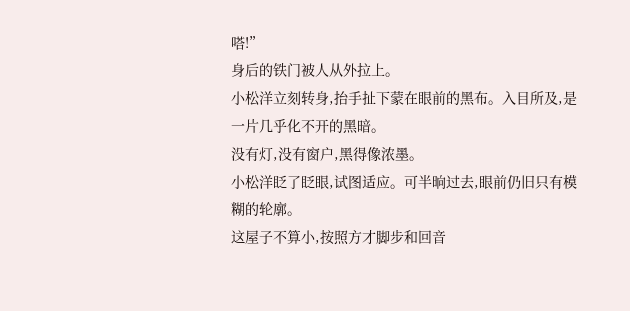嗒!”
身后的铁门被人从外拉上。
小松洋立刻转身,抬手扯下蒙在眼前的黑布。入目所及,是一片几乎化不开的黑暗。
没有灯,没有窗户,黑得像浓墨。
小松洋眨了眨眼,试图适应。可半晌过去,眼前仍旧只有模糊的轮廓。
这屋子不算小,按照方才脚步和回音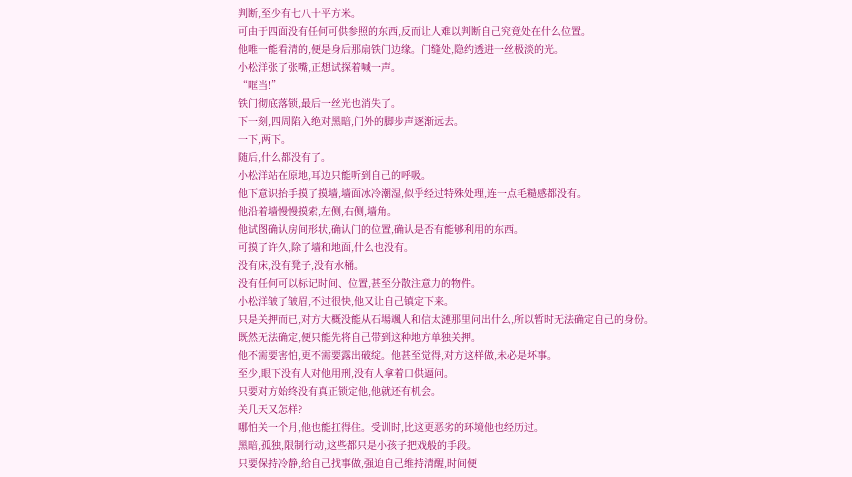判断,至少有七八十平方米。
可由于四面没有任何可供参照的东西,反而让人难以判断自己究竟处在什么位置。
他唯一能看清的,便是身后那扇铁门边缘。门缝处,隐约透进一丝极淡的光。
小松洋张了张嘴,正想试探着喊一声。
“哐当!”
铁门彻底落锁,最后一丝光也消失了。
下一刻,四周陷入绝对黑暗,门外的脚步声逐渐远去。
一下,两下。
随后,什么都没有了。
小松洋站在原地,耳边只能听到自己的呼吸。
他下意识抬手摸了摸墙,墙面冰冷潮湿,似乎经过特殊处理,连一点毛糙感都没有。
他沿着墙慢慢摸索,左侧,右侧,墙角。
他试图确认房间形状,确认门的位置,确认是否有能够利用的东西。
可摸了许久,除了墙和地面,什么也没有。
没有床,没有凳子,没有水桶。
没有任何可以标记时间、位置,甚至分散注意力的物件。
小松洋皱了皱眉,不过很快,他又让自己镇定下来。
只是关押而已,对方大概没能从石場颯人和信太漣那里问出什么,所以暂时无法确定自己的身份。
既然无法确定,便只能先将自己带到这种地方单独关押。
他不需要害怕,更不需要露出破绽。他甚至觉得,对方这样做,未必是坏事。
至少,眼下没有人对他用刑,没有人拿着口供逼问。
只要对方始终没有真正锁定他,他就还有机会。
关几天又怎样?
哪怕关一个月,他也能扛得住。受训时,比这更恶劣的环境他也经历过。
黑暗,孤独,限制行动,这些都只是小孩子把戏般的手段。
只要保持冷静,给自己找事做,强迫自己维持清醒,时间便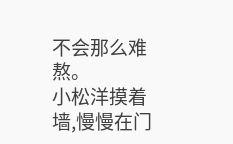不会那么难熬。
小松洋摸着墙,慢慢在门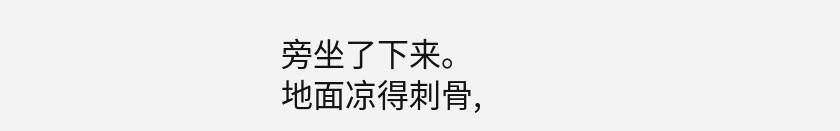旁坐了下来。
地面凉得刺骨,